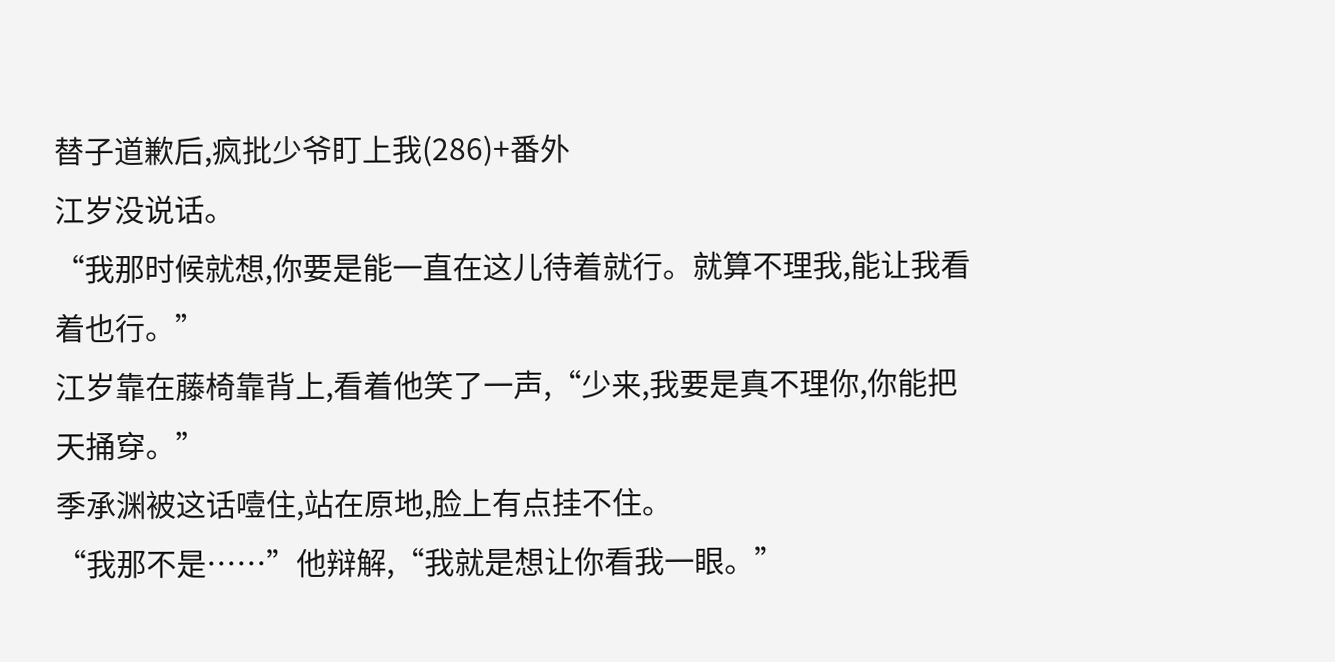替子道歉后,疯批少爷盯上我(286)+番外
江岁没说话。
“我那时候就想,你要是能一直在这儿待着就行。就算不理我,能让我看着也行。”
江岁靠在藤椅靠背上,看着他笑了一声,“少来,我要是真不理你,你能把天捅穿。”
季承渊被这话噎住,站在原地,脸上有点挂不住。
“我那不是……”他辩解,“我就是想让你看我一眼。”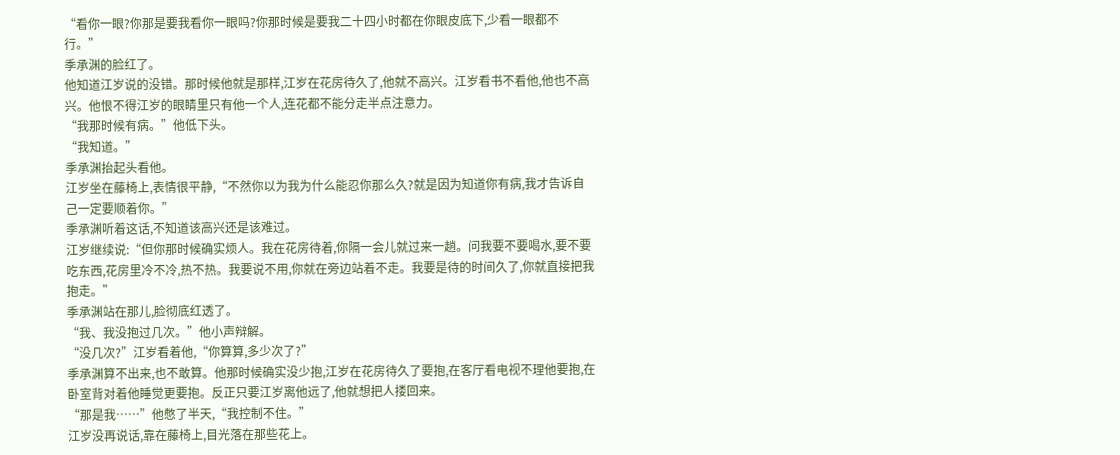“看你一眼?你那是要我看你一眼吗?你那时候是要我二十四小时都在你眼皮底下,少看一眼都不行。”
季承渊的脸红了。
他知道江岁说的没错。那时候他就是那样,江岁在花房待久了,他就不高兴。江岁看书不看他,他也不高兴。他恨不得江岁的眼睛里只有他一个人,连花都不能分走半点注意力。
“我那时候有病。”他低下头。
“我知道。”
季承渊抬起头看他。
江岁坐在藤椅上,表情很平静,“不然你以为我为什么能忍你那么久?就是因为知道你有病,我才告诉自己一定要顺着你。”
季承渊听着这话,不知道该高兴还是该难过。
江岁继续说:“但你那时候确实烦人。我在花房待着,你隔一会儿就过来一趟。问我要不要喝水,要不要吃东西,花房里冷不冷,热不热。我要说不用,你就在旁边站着不走。我要是待的时间久了,你就直接把我抱走。”
季承渊站在那儿,脸彻底红透了。
“我、我没抱过几次。”他小声辩解。
“没几次?”江岁看着他,“你算算,多少次了?”
季承渊算不出来,也不敢算。他那时候确实没少抱,江岁在花房待久了要抱,在客厅看电视不理他要抱,在卧室背对着他睡觉更要抱。反正只要江岁离他远了,他就想把人搂回来。
“那是我……”他憋了半天,“我控制不住。”
江岁没再说话,靠在藤椅上,目光落在那些花上。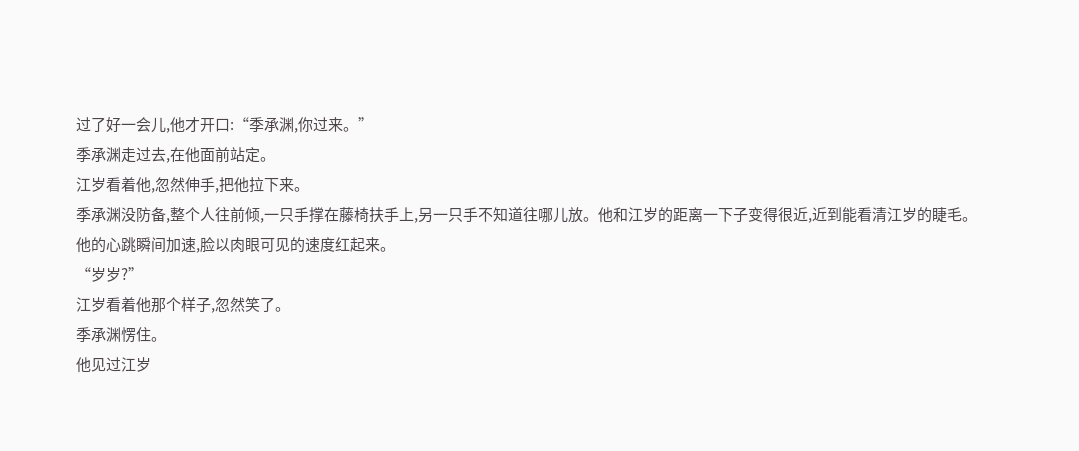过了好一会儿,他才开口:“季承渊,你过来。”
季承渊走过去,在他面前站定。
江岁看着他,忽然伸手,把他拉下来。
季承渊没防备,整个人往前倾,一只手撑在藤椅扶手上,另一只手不知道往哪儿放。他和江岁的距离一下子变得很近,近到能看清江岁的睫毛。
他的心跳瞬间加速,脸以肉眼可见的速度红起来。
“岁岁?”
江岁看着他那个样子,忽然笑了。
季承渊愣住。
他见过江岁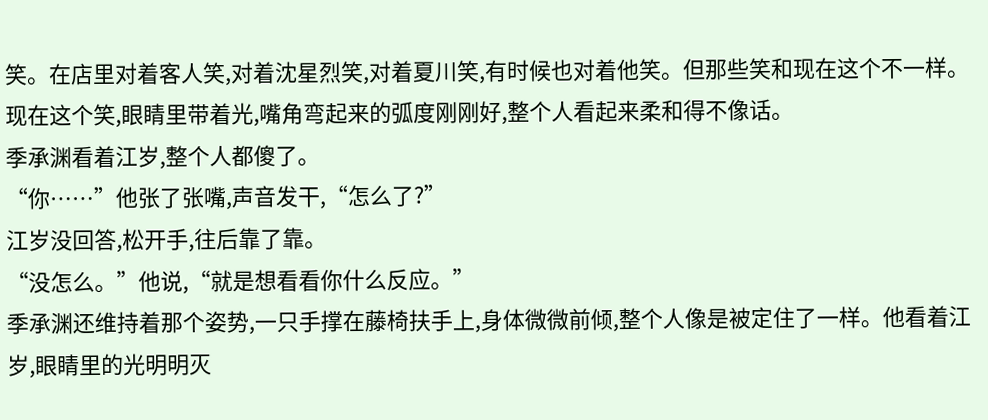笑。在店里对着客人笑,对着沈星烈笑,对着夏川笑,有时候也对着他笑。但那些笑和现在这个不一样。
现在这个笑,眼睛里带着光,嘴角弯起来的弧度刚刚好,整个人看起来柔和得不像话。
季承渊看着江岁,整个人都傻了。
“你……”他张了张嘴,声音发干,“怎么了?”
江岁没回答,松开手,往后靠了靠。
“没怎么。”他说,“就是想看看你什么反应。”
季承渊还维持着那个姿势,一只手撑在藤椅扶手上,身体微微前倾,整个人像是被定住了一样。他看着江岁,眼睛里的光明明灭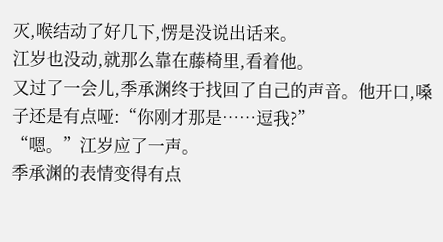灭,喉结动了好几下,愣是没说出话来。
江岁也没动,就那么靠在藤椅里,看着他。
又过了一会儿,季承渊终于找回了自己的声音。他开口,嗓子还是有点哑:“你刚才那是……逗我?”
“嗯。”江岁应了一声。
季承渊的表情变得有点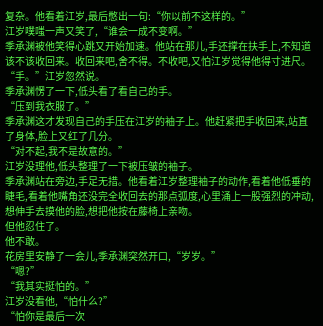复杂。他看着江岁,最后憋出一句:“你以前不这样的。”
江岁噗嗤一声又笑了,“谁会一成不变啊。”
季承渊被他笑得心跳又开始加速。他站在那儿,手还撑在扶手上,不知道该不该收回来。收回来吧,舍不得。不收吧,又怕江岁觉得他得寸进尺。
“手。”江岁忽然说。
季承渊愣了一下,低头看了看自己的手。
“压到我衣服了。”
季承渊这才发现自己的手压在江岁的袖子上。他赶紧把手收回来,站直了身体,脸上又红了几分。
“对不起,我不是故意的。”
江岁没理他,低头整理了一下被压皱的袖子。
季承渊站在旁边,手足无措。他看着江岁整理袖子的动作,看着他低垂的睫毛,看着他嘴角还没完全收回去的那点弧度,心里涌上一股强烈的冲动,想伸手去摸他的脸,想把他按在藤椅上亲吻。
但他忍住了。
他不敢。
花房里安静了一会儿,季承渊突然开口,“岁岁。”
“嗯?”
“我其实挺怕的。”
江岁没看他,“怕什么?”
“怕你是最后一次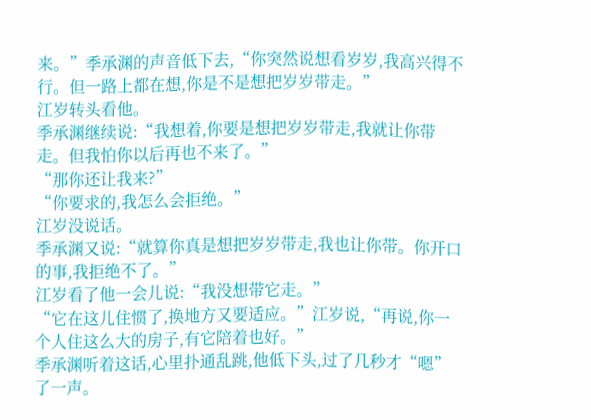来。”季承渊的声音低下去,“你突然说想看岁岁,我高兴得不行。但一路上都在想,你是不是想把岁岁带走。”
江岁转头看他。
季承渊继续说:“我想着,你要是想把岁岁带走,我就让你带走。但我怕你以后再也不来了。”
“那你还让我来?”
“你要求的,我怎么会拒绝。”
江岁没说话。
季承渊又说:“就算你真是想把岁岁带走,我也让你带。你开口的事,我拒绝不了。”
江岁看了他一会儿说:“我没想带它走。”
“它在这儿住惯了,换地方又要适应。”江岁说,“再说,你一个人住这么大的房子,有它陪着也好。”
季承渊听着这话,心里扑通乱跳,他低下头,过了几秒才“嗯”了一声。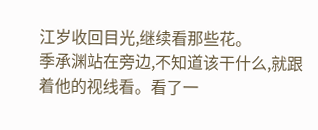江岁收回目光,继续看那些花。
季承渊站在旁边,不知道该干什么,就跟着他的视线看。看了一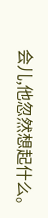会儿,他忽然想起什么。